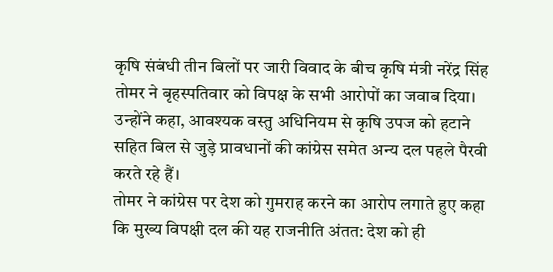कृषि संबंधी तीन बिलों पर जारी विवाद के बीच कृषि मंत्री नरेंद्र सिंह तोमर ने बृहस्पतिवार को विपक्ष के सभी आरोपों का जवाब दिया। उन्होंने कहा, आवश्यक वस्तु अधिनियम से कृषि उपज को हटाने सहित बिल से जुड़े प्रावधानों की कांग्रेस समेत अन्य दल पहले पैरवी करते रहे हैं।
तोमर ने कांग्रेस पर देश को गुमराह करने का आरोप लगाते हुए कहा कि मुख्य विपक्षी दल की यह राजनीति अंतत: देश को ही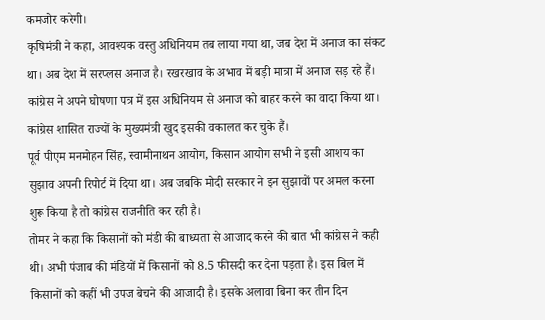कमजोर करेगी।
कृषिमंत्री ने कहा, आवश्यक वस्तु अधिनियम तब लाया गया था, जब देश में अनाज का संकट था। अब देश में सरप्लस अनाज है। रखरखाव के अभाव में बड़ी मात्रा में अनाज सड़ रहे हैं। कांग्रेस ने अपने घोषणा पत्र में इस अधिनियम से अनाज को बाहर करने का वादा किया था। कांग्रेस शासित राज्यों के मुख्यमंत्री खुद इसकी वकालत कर चुके हैं।
पूर्व पीएम मनमोहन सिंह, स्वामीनाथन आयोग, किसान आयोग सभी ने इसी आशय का सुझाव अपनी रिपोर्ट में दिया था। अब जबकि मोदी सरकार ने इन सुझावों पर अमल करना शुरू किया है तो कांग्रेस राजनीति कर रही है।
तोमर ने कहा कि किसानों को मंडी की बाध्यता से आजाद करने की बात भी कांग्रेस ने कही थी। अभी पंजाब की मंडियों में किसानों को 8.5 फीसदी कर देना पड़ता है। इस बिल में किसानों को कहीं भी उपज बेचने की आजादी है। इसके अलावा बिना कर तीन दिन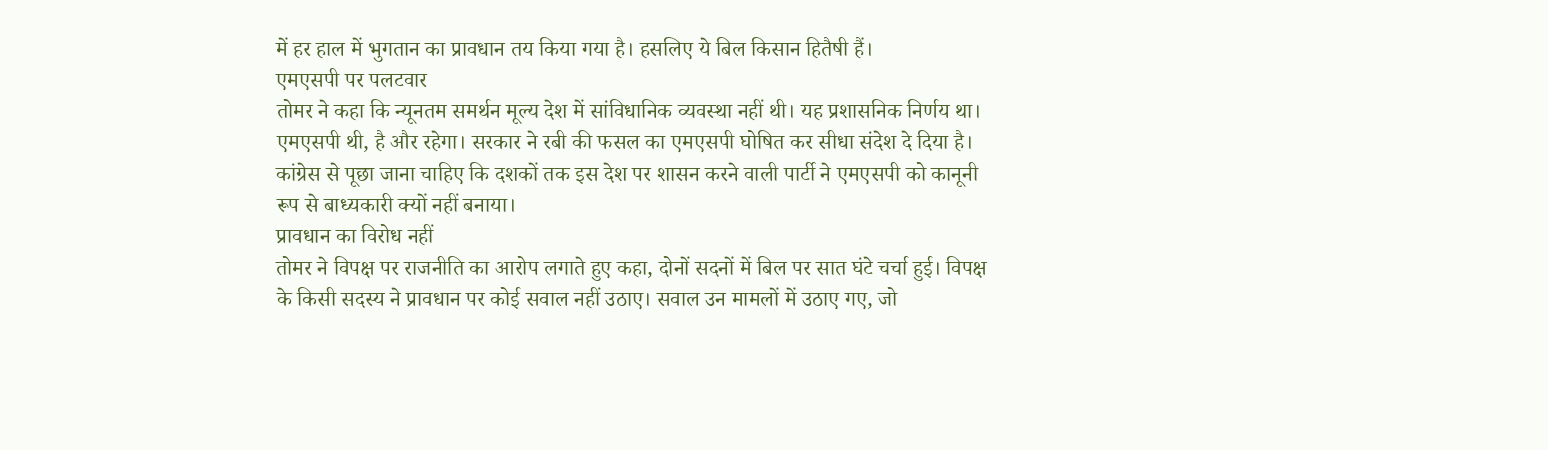में हर हाल में भुगतान का प्रावधान तय किया गया है। हसलिए ये बिल किसान हितैषी हैं।
एमएसपी पर पलटवार
तोमर ने कहा कि न्यूनतम समर्थन मूल्य देश में सांविधानिक व्यवस्था नहीं थी। यह प्रशासनिक निर्णय था। एमएसपी थी, है और रहेगा। सरकार ने रबी की फसल का एमएसपी घोषित कर सीधा संदेश दे दिया है। कांग्रेस से पूछा जाना चाहिए कि दशकों तक इस देश पर शासन करने वाली पार्टी ने एमएसपी को कानूनी रूप से बाध्यकारी क्यों नहीं बनाया।
प्रावधान का विरोध नहीं
तोमर ने विपक्ष पर राजनीति का आरोप लगाते हुए कहा, दोनों सदनों में बिल पर सात घंटे चर्चा हुई। विपक्ष के किसी सदस्य ने प्रावधान पर कोई सवाल नहीं उठाए। सवाल उन मामलों में उठाए गए, जो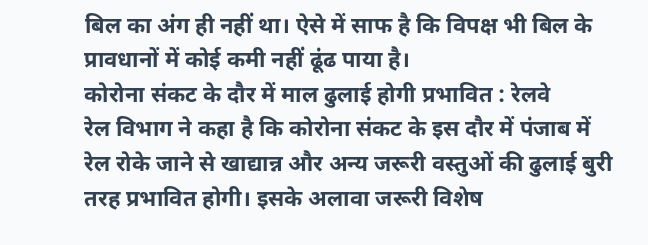बिल का अंग ही नहीं था। ऐसे में साफ है कि विपक्ष भी बिल के प्रावधानों में कोई कमी नहीं ढूंढ पाया है।
कोरोना संकट के दौर में माल ढुलाई होगी प्रभावित : रेलवे
रेल विभाग ने कहा है कि कोरोना संकट के इस दौर में पंजाब में रेल रोके जाने से खाद्यान्न और अन्य जरूरी वस्तुओं की ढुलाई बुरी तरह प्रभावित होगी। इसके अलावा जरूरी विशेष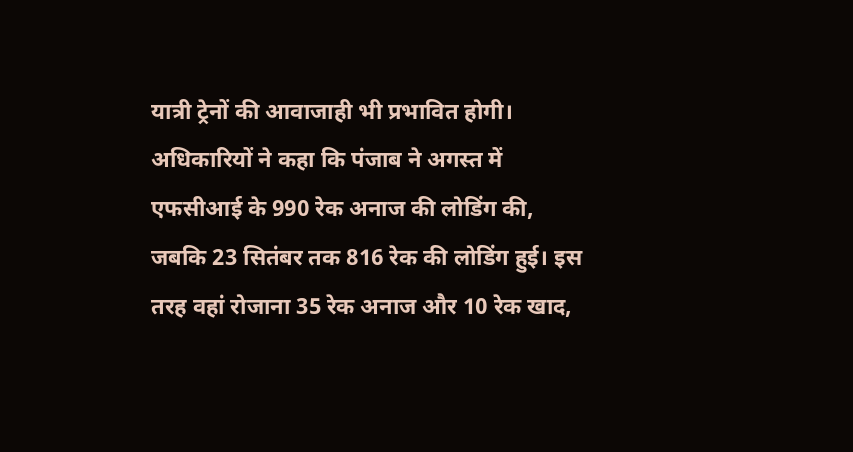यात्री ट्रेनों की आवाजाही भी प्रभावित होगी।
अधिकारियों ने कहा कि पंजाब ने अगस्त में एफसीआई के 990 रेक अनाज की लोडिंग की, जबकि 23 सितंबर तक 816 रेक की लोडिंग हुई। इस तरह वहां रोजाना 35 रेक अनाज और 10 रेक खाद,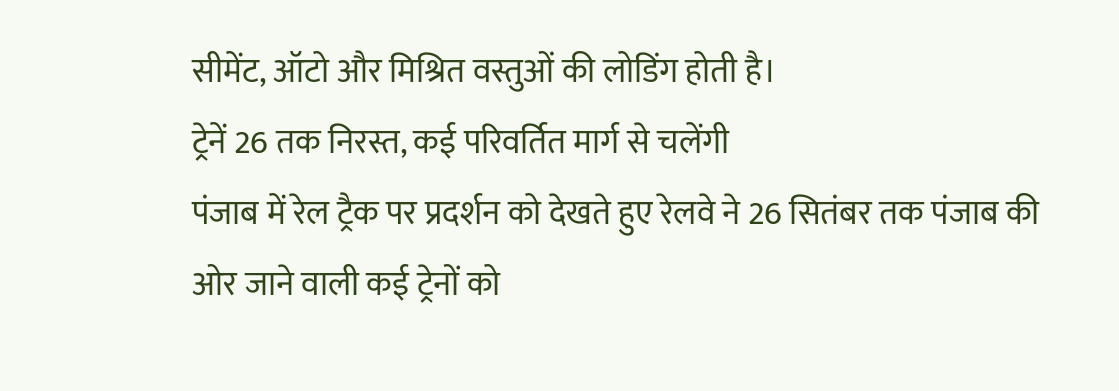सीमेंट, ऑटो और मिश्रित वस्तुओं की लोडिंग होती है।
ट्रेनें 26 तक निरस्त, कई परिवर्तित मार्ग से चलेंगी
पंजाब में रेल ट्रैक पर प्रदर्शन को देखते हुए रेलवे ने 26 सितंबर तक पंजाब की ओर जाने वाली कई ट्रेनों को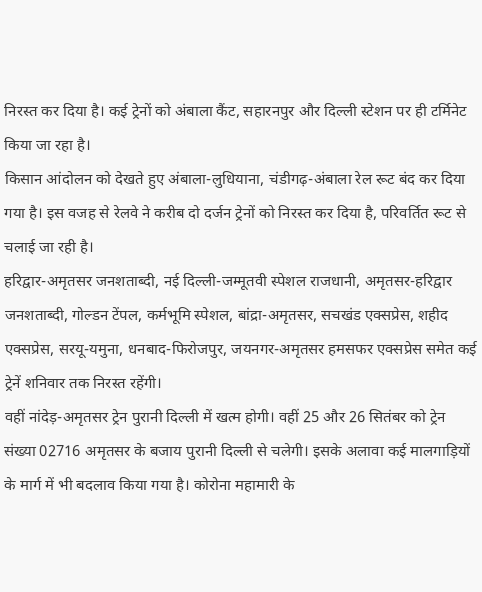निरस्त कर दिया है। कई ट्रेनों को अंबाला कैंट, सहारनपुर और दिल्ली स्टेशन पर ही टर्मिनेट किया जा रहा है।
किसान आंदोलन को देखते हुए अंबाला-लुधियाना, चंडीगढ़-अंबाला रेल रूट बंद कर दिया गया है। इस वजह से रेलवे ने करीब दो दर्जन ट्रेनों को निरस्त कर दिया है, परिवर्तित रूट से चलाई जा रही है।
हरिद्वार-अमृतसर जनशताब्दी, नई दिल्ली-जम्मूतवी स्पेशल राजधानी, अमृतसर-हरिद्वार जनशताब्दी, गोल्डन टेंपल, कर्मभूमि स्पेशल, बांद्रा-अमृतसर, सचखंड एक्सप्रेस, शहीद एक्सप्रेस, सरयू-यमुना, धनबाद-फिरोजपुर, जयनगर-अमृतसर हमसफर एक्सप्रेस समेत कई ट्रेनें शनिवार तक निरस्त रहेंगी।
वहीं नांदेड़-अमृतसर ट्रेन पुरानी दिल्ली में खत्म होगी। वहीं 25 और 26 सितंबर को ट्रेन संख्या 02716 अमृतसर के बजाय पुरानी दिल्ली से चलेगी। इसके अलावा कई मालगाड़ियों के मार्ग में भी बदलाव किया गया है। कोरोना महामारी के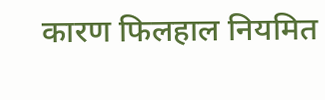कारण फिलहाल नियमित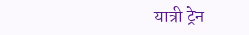यात्री ट्रेन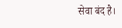सेवा बंद है।